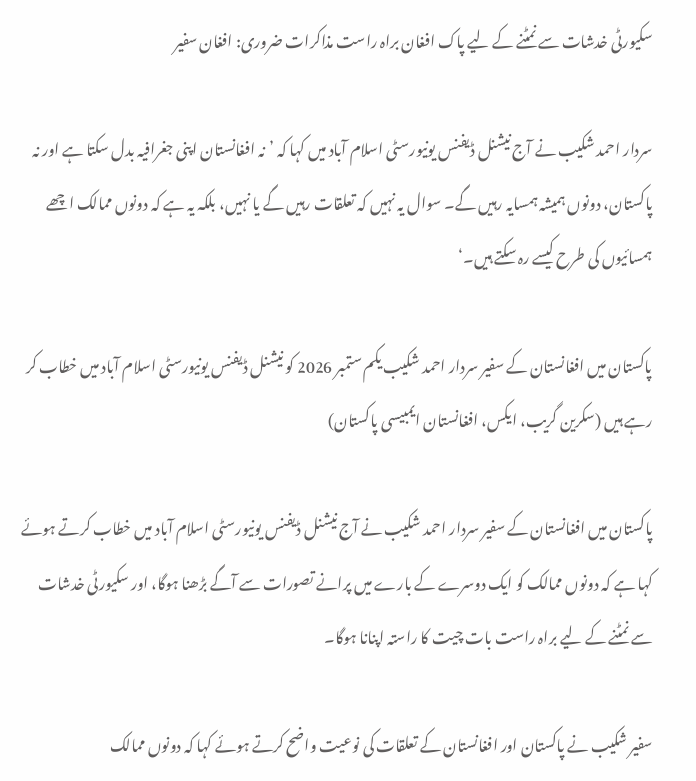سکیورٹی خدشات سے نمٹنے کے لیے پاک افغان براہ راست مذاکرات ضروری: افغان سفیر

سردار احمد شکیب نے آج نیشنل ڈیفنس یونیورسٹی اسلام آباد میں کہا کہ ’نہ افغانستان اپنی جغرافیہ بدل سکتا ہے اور نہ پاکستان، دونوں ہمیشہ ہمسایہ رہیں گے۔ سوال یہ نہیں کہ تعلقات رہیں گے یا نہیں، بلکہ یہ ہے کہ دونوں ممالک اچھے ہمسائیوں کی طرح کیسے رہ سکتے ہیں۔‘

پاکستان میں افغانستان کے سفیر سردار احمد شکیب یکم ستمبر 2026 کو نیشنل ڈیفنس یونیورسٹی اسلام آباد میں خطاب کر رہے ہیں (سکرین گریب، ایکس، افغانستان ایمبیسی پاکستان)

پاکستان میں افغانستان کے سفیر سردار احمد شکیب نے آج نیشنل ڈیفنس یونیورسٹی اسلام آباد میں خطاب کرتے ہوئے کہا ہے کہ دونوں ممالک کو ایک دوسرے کے بارے میں پرانے تصورات سے آگے بڑھنا ہوگا، اور سکیورٹی خدشات سے نمٹنے کے لیے براہ راست بات چیت کا راستہ اپنانا ہوگا۔

سفیر شکیب نے پاکستان اور افغانستان کے تعلقات کی نوعیت واضح کرتے ہوئے کہا کہ دونوں ممالک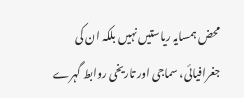محض ہمسایہ ریاستیں نہیں بلکہ ان کی جغرافیائی، سماجی اور تاریخی روابط گہرے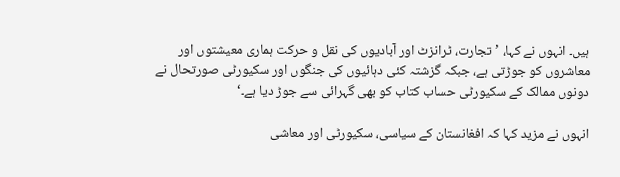ہیں۔ انہوں نے کہا، ’تجارت، ٹرانزٹ اور آبادیوں کی نقل و حرکت ہماری معیشتوں اور معاشروں کو جوڑتی ہے، جبکہ گزشتہ کئی دہائیوں کی جنگوں اور سکیورٹی صورتحال نے دونوں ممالک کے سکیورٹی حساب کتاب کو بھی گہرائی سے جوڑ دیا ہے۔‘

انہوں نے مزید کہا کہ افغانستان کے سیاسی، سکیورٹی اور معاشی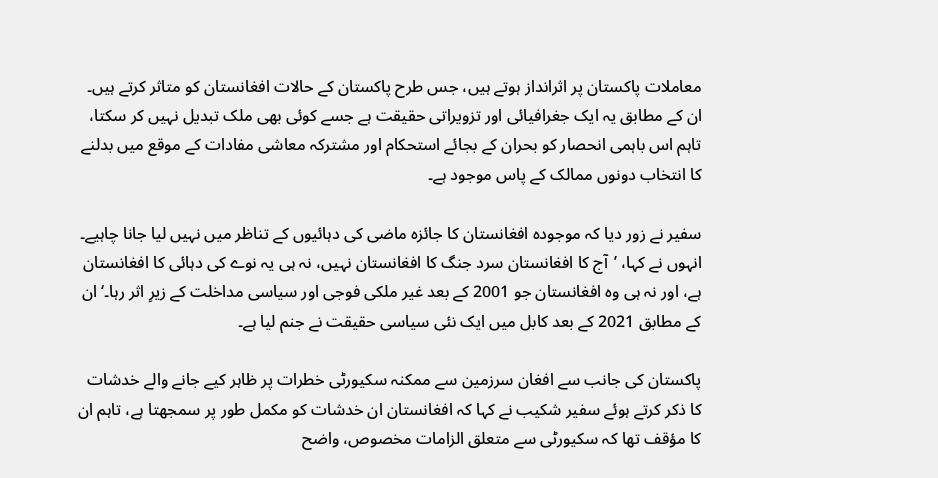معاملات پاکستان پر اثرانداز ہوتے ہیں، جس طرح پاکستان کے حالات افغانستان کو متاثر کرتے ہیں۔ ان کے مطابق یہ ایک جغرافیائی اور تزویراتی حقیقت ہے جسے کوئی بھی ملک تبدیل نہیں کر سکتا، تاہم اس باہمی انحصار کو بحران کے بجائے استحکام اور مشترکہ معاشی مفادات کے موقع میں بدلنے کا انتخاب دونوں ممالک کے پاس موجود ہے۔

سفیر نے زور دیا کہ موجودہ افغانستان کا جائزہ ماضی کی دہائیوں کے تناظر میں نہیں لیا جانا چاہیے۔ انہوں نے کہا، ’آج کا افغانستان سرد جنگ کا افغانستان نہیں، نہ ہی یہ نوے کی دہائی کا افغانستان ہے، اور نہ ہی وہ افغانستان جو 2001 کے بعد غیر ملکی فوجی اور سیاسی مداخلت کے زیرِ اثر رہا۔‘ ان کے مطابق 2021 کے بعد کابل میں ایک نئی سیاسی حقیقت نے جنم لیا ہے۔

پاکستان کی جانب سے افغان سرزمین سے ممکنہ سکیورٹی خطرات پر ظاہر کیے جانے والے خدشات کا ذکر کرتے ہوئے سفیر شکیب نے کہا کہ افغانستان ان خدشات کو مکمل طور پر سمجھتا ہے، تاہم ان کا مؤقف تھا کہ سکیورٹی سے متعلق الزامات مخصوص، واضح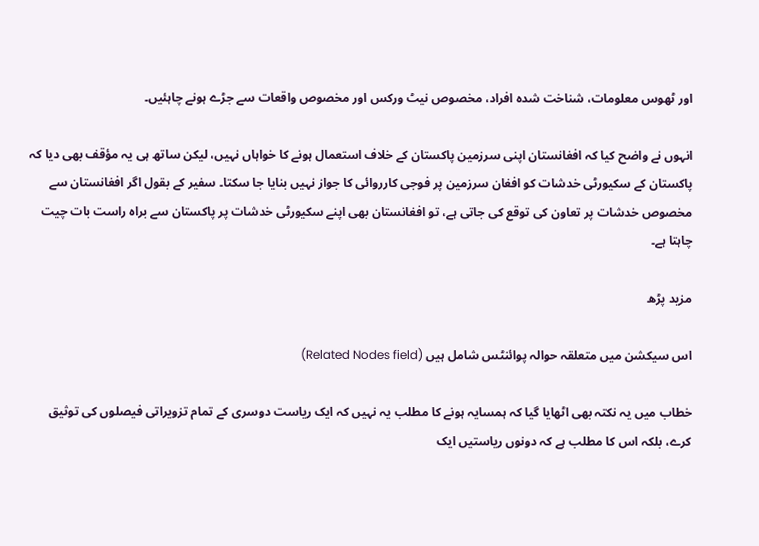اور ٹھوس معلومات، شناخت شدہ افراد، مخصوص نیٹ ورکس اور مخصوص واقعات سے جڑے ہونے چاہئیں۔

انہوں نے واضح کیا کہ افغانستان اپنی سرزمین پاکستان کے خلاف استعمال ہونے کا خواہاں نہیں، لیکن ساتھ ہی یہ مؤقف بھی دیا کہ پاکستان کے سکیورٹی خدشات کو افغان سرزمین پر فوجی کارروائی کا جواز نہیں بنایا جا سکتا۔ سفیر کے بقول اگر افغانستان سے مخصوص خدشات پر تعاون کی توقع کی جاتی ہے، تو افغانستان بھی اپنے سکیورٹی خدشات پر پاکستان سے براہ راست بات چیت چاہتا ہے۔

مزید پڑھ

اس سیکشن میں متعلقہ حوالہ پوائنٹس شامل ہیں (Related Nodes field)

خطاب میں یہ نکتہ بھی اٹھایا گیا کہ ہمسایہ ہونے کا مطلب یہ نہیں کہ ایک ریاست دوسری کے تمام تزویراتی فیصلوں کی توثیق کرے، بلکہ اس کا مطلب ہے کہ دونوں ریاستیں ایک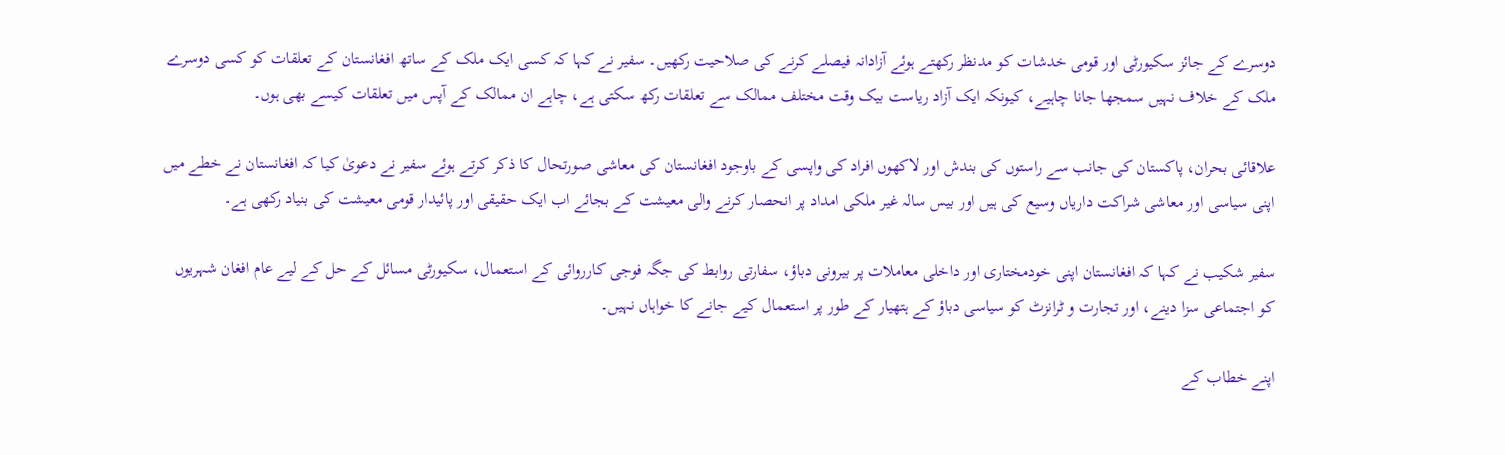دوسرے کے جائز سکیورٹی اور قومی خدشات کو مدنظر رکھتے ہوئے آزادانہ فیصلے کرنے کی صلاحیت رکھیں۔ سفیر نے کہا کہ کسی ایک ملک کے ساتھ افغانستان کے تعلقات کو کسی دوسرے ملک کے خلاف نہیں سمجھا جانا چاہیے، کیونکہ ایک آزاد ریاست بیک وقت مختلف ممالک سے تعلقات رکھ سکتی ہے، چاہے ان ممالک کے آپس میں تعلقات کیسے بھی ہوں۔

علاقائی بحران، پاکستان کی جانب سے راستوں کی بندش اور لاکھوں افراد کی واپسی کے باوجود افغانستان کی معاشی صورتحال کا ذکر کرتے ہوئے سفیر نے دعویٰ کیا کہ افغانستان نے خطے میں اپنی سیاسی اور معاشی شراکت داریاں وسیع کی ہیں اور بیس سالہ غیر ملکی امداد پر انحصار کرنے والی معیشت کے بجائے اب ایک حقیقی اور پائیدار قومی معیشت کی بنیاد رکھی ہے۔

سفیر شکیب نے کہا کہ افغانستان اپنی خودمختاری اور داخلی معاملات پر بیرونی دباؤ، سفارتی روابط کی جگہ فوجی کارروائی کے استعمال، سکیورٹی مسائل کے حل کے لیے عام افغان شہریوں کو اجتماعی سزا دینے، اور تجارت و ٹرانزٹ کو سیاسی دباؤ کے ہتھیار کے طور پر استعمال کیے جانے کا خواہاں نہیں۔

اپنے خطاب کے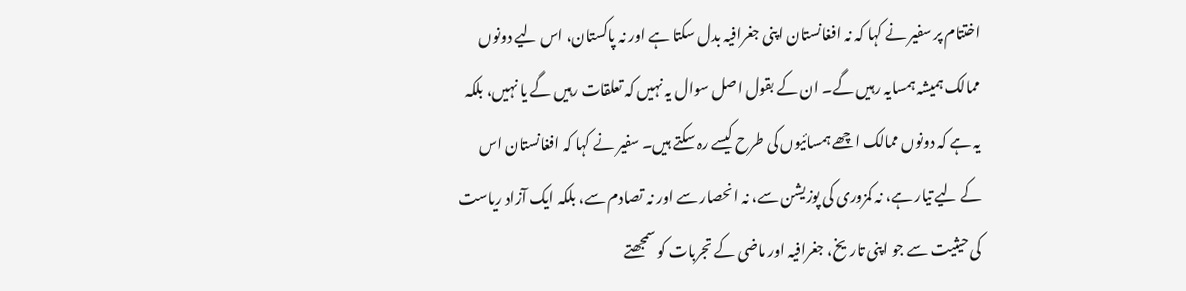اختتام پر سفیر نے کہا کہ نہ افغانستان اپنی جغرافیہ بدل سکتا ہے اور نہ پاکستان، اس لیے دونوں ممالک ہمیشہ ہمسایہ رہیں گے۔ ان کے بقول اصل سوال یہ نہیں کہ تعلقات رہیں گے یا نہیں، بلکہ یہ ہے کہ دونوں ممالک اچھے ہمسائیوں کی طرح کیسے رہ سکتے ہیں۔ سفیر نے کہا کہ افغانستان اس کے لیے تیار ہے، نہ کمزوری کی پوزیشن سے، نہ انحصار سے اور نہ تصادم سے، بلکہ ایک آزاد ریاست کی حیثیت سے جو اپنی تاریخ، جغرافیہ اور ماضی کے تجربات کو سمجھتے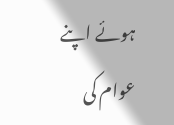ہوئے اپنے عوام کی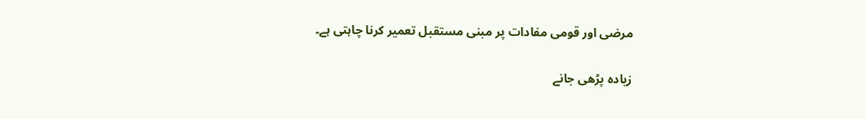مرضی اور قومی مفادات پر مبنی مستقبل تعمیر کرنا چاہتی ہے۔

زیادہ پڑھی جانے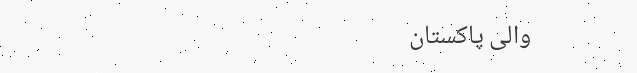والی پاکستان